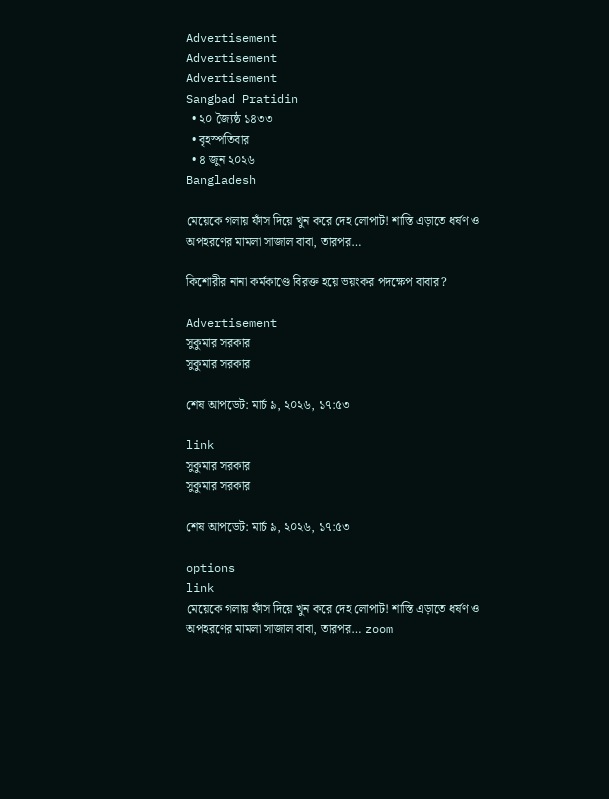Advertisement
Advertisement
Advertisement
Sangbad Pratidin
  • ২০ জ্যৈষ্ঠ ১৪৩৩
  • বৃহস্পতিবার
  • ৪ জুন ২০২৬
Bangladesh

মেয়েকে গলায় ফাঁস দিয়ে খুন করে দেহ লোপাট! শাস্তি এড়াতে ধর্ষণ ও অপহরণের মামলা সাজাল বাবা, তারপর…

কিশোরীর নানা কর্মকাণ্ডে বিরক্ত হয়ে ভয়ংকর পদক্ষেপ বাবার?

Advertisement
সুকুমার সরকার
সুকুমার সরকার

শেষ আপডেট: মার্চ ৯, ২০২৬, ১৭:৫৩

link
সুকুমার সরকার
সুকুমার সরকার

শেষ আপডেট: মার্চ ৯, ২০২৬, ১৭:৫৩

options
link
মেয়েকে গলায় ফাঁস দিয়ে খুন করে দেহ লোপাট! শাস্তি এড়াতে ধর্ষণ ও অপহরণের মামলা সাজাল বাবা, তারপর… zoom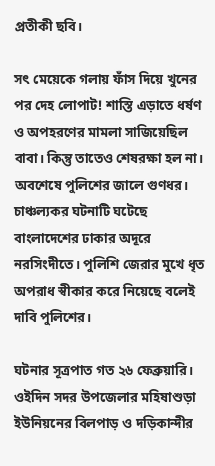প্রতীকী ছবি।

সৎ মেয়েকে গলায় ফাঁস দিয়ে খুনের পর দেহ লোপাট! শাস্তি এড়াতে ধর্ষণ ও অপহরণের মামলা সাজিয়েছিল বাবা। কিন্তু তাতেও শেষরক্ষা হল না। অবশেষে পুলিশের জালে গুণধর। চাঞ্চল্যকর ঘটনাটি ঘটেছে বাংলাদেশের ঢাকার অদূরে নরসিংদীতে। পুলিশি জেরার মুখে ধৃত অপরাধ স্বীকার করে নিয়েছে বলেই দাবি পুলিশের।

ঘটনার সূত্রপাত গত ২৬ ফেব্রুয়ারি। ওইদিন সদর উপজেলার মহিষাশুড়া ইউনিয়নের বিলপাড় ও দড়িকান্দীর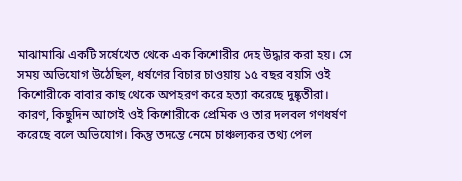মাঝামাঝি একটি সর্ষেখেত থেকে এক কিশোরীর দেহ উদ্ধার করা হয়। সে সময় অভিযোগ উঠেছিল, ধর্ষণের বিচার চাওয়ায় ১৫ বছর বয়সি ওই কিশোরীকে বাবার কাছ থেকে অপহরণ করে হত্যা করেছে দুষ্কৃতীরা। কারণ, কিছুদিন আগেই ওই কিশোরীকে প্রেমিক ও তার দলবল গণধর্ষণ করেছে বলে অভিযোগ। কিন্তু তদন্তে নেমে চাঞ্চল্যকর তথ্য পেল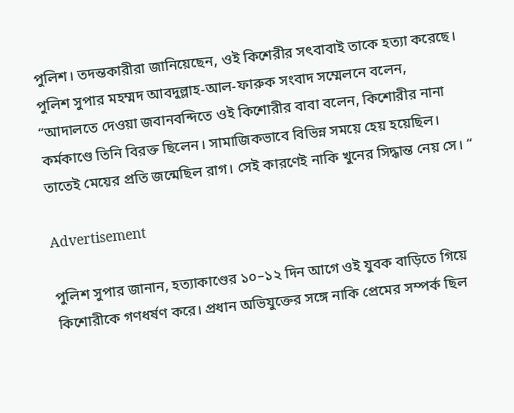পুলিশ। তদন্তকারীরা জানিয়েছেন, ওই কিশেরীর সৎবাবাই তাকে হত্যা করেছে। পুলিশ সুপার মহম্মদ আবদুল্লাহ-আল-ফারুক সংবাদ সম্মেলনে বলেন, “আদালতে দেওয়া জবানবন্দিতে ওই কিশোরীর বাবা বলেন, কিশোরীর নানা কর্মকাণ্ডে তিনি বিরক্ত ছিলেন। সামাজিকভাবে বিভিন্ন সময়ে হেয় হয়েছিল। তাতেই মেয়ের প্রতি জন্মেছিল রাগ। সেই কারণেই নাকি খুনের সিদ্ধান্ত নেয় সে। “

Advertisement

পুলিশ সুপার জানান, হত্যাকাণ্ডের ১০–১২ দিন আগে ওই যুবক বাড়িতে গিয়ে কিশোরীকে গণধর্ষণ করে। প্রধান অভিযুক্তের সঙ্গে নাকি প্রেমের সম্পর্ক ছিল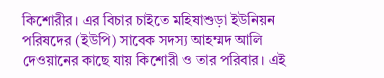কিশোরীর। এর বিচার চাইতে মহিষাশুড়া ইউনিয়ন পরিষদের (ইউপি) সাবেক সদস্য আহম্মদ আলি দেওয়ানের কাছে যায় কিশোরী ও তার পরিবার। এই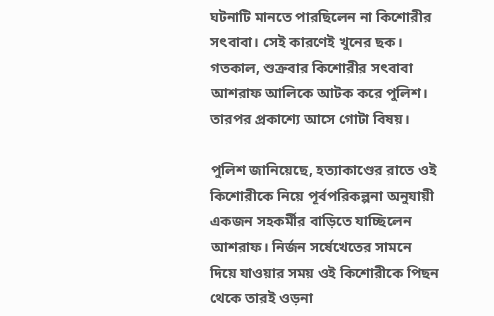ঘটনাটি মানতে পারছিলেন না কিশোরীর সৎবাবা। সেই কারণেই খুনের ছক। গতকাল, শুক্রবার কিশোরীর সৎবাবা আশরাফ আলিকে আটক করে পুলিশ। তারপর প্রকাশ্যে আসে গোটা বিষয়।

পুলিশ জানিয়েছে, হত্যাকাণ্ডের রাতে ওই কিশোরীকে নিয়ে পূর্বপরিকল্পনা অনুযায়ী একজন সহকর্মীর বাড়িতে যাচ্ছিলেন আশরাফ। নির্জন সর্ষেখেতের সামনে দিয়ে যাওয়ার সময় ওই কিশোরীকে পিছন থেকে তারই ওড়না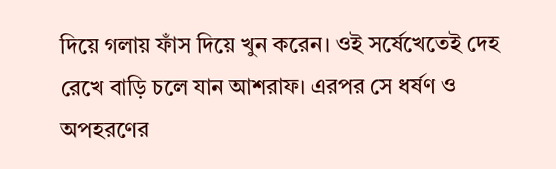দিয়ে গলায় ফাঁস দিয়ে খুন করেন। ওই সর্ষেখেতেই দেহ রেখে বাড়ি চলে যান আশরাফ। এরপর সে ধর্ষণ ও অপহরণের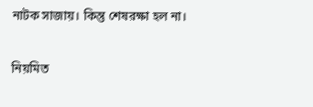নাটক সাজায়। কিন্তু শেষরক্ষা হল না।

নিয়মিত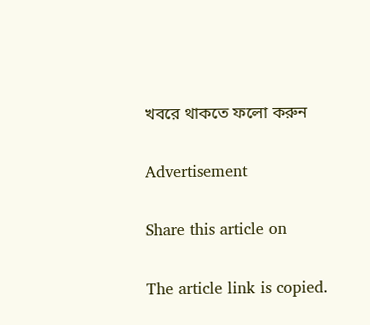খবরে থাকতে ফলো করুন

Advertisement

Share this article on

The article link is copied.